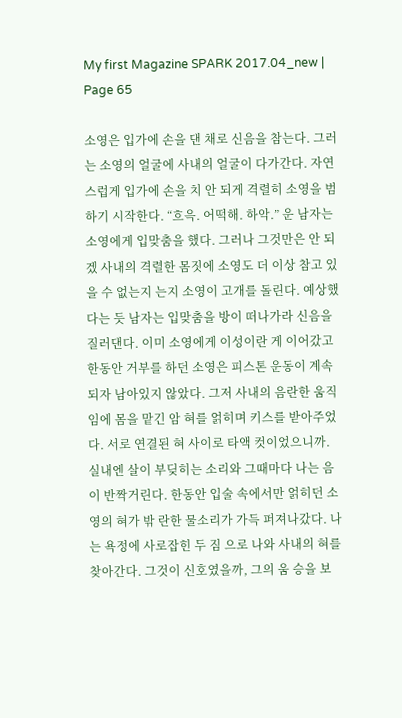My first Magazine SPARK 2017.04_new | Page 65

소영은 입가에 손을 댄 채로 신음을 참는다. 그러는 소영의 얼굴에 사내의 얼굴이 다가간다. 자연스럽게 입가에 손을 치 안 되게 격렬히 소영을 범하기 시작한다. “흐윽. 어떡해. 하악.” 운 남자는 소영에게 입맞춤을 했다. 그러나 그것만은 안 되겠 사내의 격렬한 몸짓에 소영도 더 이상 참고 있을 수 없는지 는지 소영이 고개를 돌린다. 예상했다는 듯 남자는 입맞춤을 방이 떠나가라 신음을 질러댄다. 이미 소영에게 이성이란 게 이어갔고 한동안 거부를 하던 소영은 피스톤 운동이 계속되자 남아있지 않았다. 그저 사내의 음란한 움직임에 몸을 맡긴 암 혀를 얽히며 키스를 받아주었다. 서로 연결된 혀 사이로 타액 컷이었으니까. 실내엔 살이 부딪히는 소리와 그때마다 나는 음 이 반짝거린다. 한동안 입술 속에서만 얽히던 소영의 혀가 밖 란한 물소리가 가득 퍼져나갔다. 나는 욕정에 사로잡힌 두 짐 으로 나와 사내의 혀를 찾아간다. 그것이 신호였을까, 그의 움 승을 보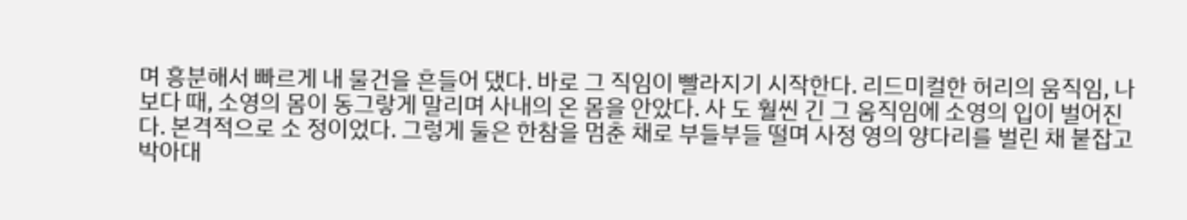며 흥분해서 빠르게 내 물건을 흔들어 댔다. 바로 그 직임이 빨라지기 시작한다. 리드미컬한 허리의 움직임, 나보다 때, 소영의 몸이 동그랗게 말리며 사내의 온 몸을 안았다. 사 도 훨씬 긴 그 움직임에 소영의 입이 벌어진다. 본격적으로 소 정이었다. 그렇게 둘은 한참을 멈춘 채로 부들부들 떨며 사정 영의 양다리를 벌린 채 붙잡고 박아대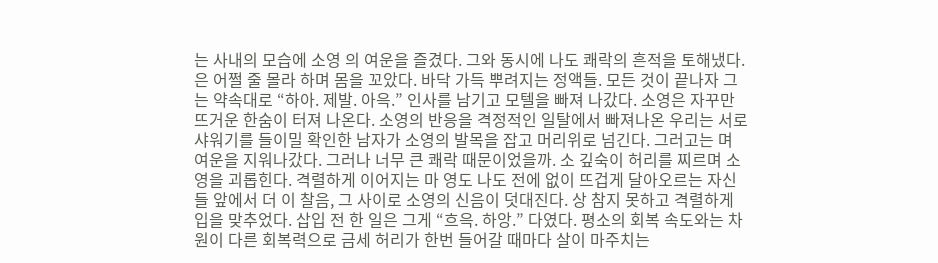는 사내의 모습에 소영 의 여운을 즐겼다. 그와 동시에 나도 쾌락의 흔적을 토해냈다. 은 어쩔 줄 몰라 하며 몸을 꼬았다. 바닥 가득 뿌려지는 정액들. 모든 것이 끝나자 그는 약속대로 “하아. 제발. 아윽.” 인사를 남기고 모텔을 빠져 나갔다. 소영은 자꾸만 뜨거운 한숨이 터져 나온다. 소영의 반응을 격정적인 일탈에서 빠져나온 우리는 서로 샤워기를 들이밀 확인한 남자가 소영의 발목을 잡고 머리위로 넘긴다. 그러고는 며 여운을 지워나갔다. 그러나 너무 큰 쾌락 때문이었을까. 소 깊숙이 허리를 찌르며 소영을 괴롭힌다. 격렬하게 이어지는 마 영도 나도 전에 없이 뜨겁게 달아오르는 자신들 앞에서 더 이 찰음, 그 사이로 소영의 신음이 덧대진다. 상 참지 못하고 격렬하게 입을 맞추었다. 삽입 전 한 일은 그게 “흐윽. 하앙.” 다였다. 평소의 회복 속도와는 차원이 다른 회복력으로 금세 허리가 한번 들어갈 때마다 살이 마주치는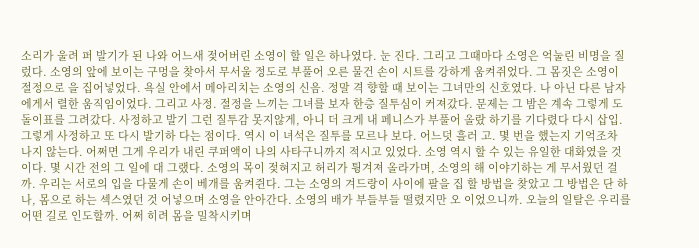소리가 울려 퍼 발기가 된 나와 어느새 젖어버린 소영이 할 일은 하나였다. 눈 진다. 그리고 그때마다 소영은 억눌린 비명을 질렀다. 소영의 앞에 보이는 구멍을 찾아서 무서울 정도로 부풀어 오른 물건 손이 시트를 강하게 움켜쥐었다. 그 몸짓은 소영이 절정으로 을 집어넣었다. 욕실 안에서 메아리치는 소영의 신음. 정말 격 향할 때 보이는 그녀만의 신호였다. 나 아닌 다른 남자에게서 렬한 움직임이었다. 그리고 사정. 절정을 느끼는 그녀를 보자 한층 질투심이 커져갔다. 문제는 그 밤은 계속 그렇게 도돌이표를 그려갔다. 사정하고 발기 그런 질투감 못지않게, 아니 더 크게 내 페니스가 부풀어 올랐 하기를 기다렸다 다시 삽입. 그렇게 사정하고 또 다시 발기하 다는 점이다. 역시 이 녀석은 질투를 모르나 보다. 어느덧 흘러 고. 몇 번을 했는지 기억조차 나지 않는다. 어쩌면 그게 우리가 내린 쿠퍼액이 나의 사타구니까지 적시고 있었다. 소영 역시 할 수 있는 유일한 대화였을 것이다. 몇 시간 전의 그 일에 대 그랬다. 소영의 목이 젖혀지고 허리가 튕겨져 올라가며, 소영의 해 이야기하는 게 무서웠던 걸까. 우리는 서로의 입을 다물게 손이 베개를 움켜쥔다. 그는 소영의 겨드랑이 사이에 팔을 집 할 방법을 찾았고 그 방법은 단 하나, 몸으로 하는 섹스였던 것 어넣으며 소영을 안아간다. 소영의 배가 부들부들 떨렸지만 오 이었으니까. 오늘의 일탈은 우리를 어떤 길로 인도할까. 어쩌 히려 몸을 밀착시키며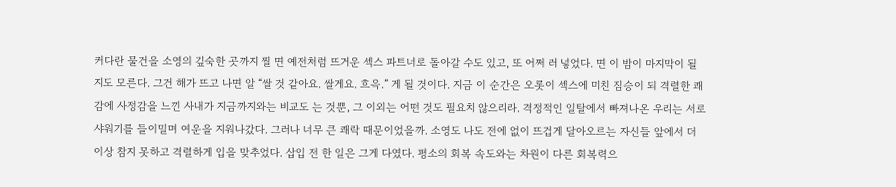커다란 물건을 소영의 깊숙한 곳까지 찔 면 예전처럼 뜨거운 섹스 파트너로 돌아갈 수도 있고, 또 어쩌 러 넣었다. 면 이 밤이 마지막이 될 지도 모른다. 그건 해가 뜨고 나면 알 “쌀 것 같아요. 쌀게요. 흐윽.” 게 될 것이다. 지금 이 순간은 오롯이 섹스에 미친 짐승이 되 격렬한 쾌감에 사정감을 느낀 사내가 지금까지와는 비교도 는 것뿐, 그 이외는 어떤 것도 필요치 않으리라. 격정적인 일탈에서 빠져나온 우리는 서로 샤워기를 들이밀며 여운을 지워나갔다. 그러나 너무 큰 쾌락 때문이었을까. 소영도 나도 전에 없이 뜨겁게 달아오르는 자신들 앞에서 더 이상 참지 못하고 격렬하게 입을 맞추었다. 삽입 전 한 일은 그게 다였다. 평소의 회복 속도와는 차원이 다른 회복력으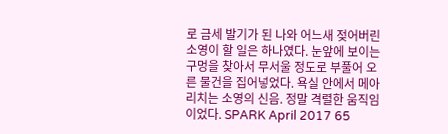로 금세 발기가 된 나와 어느새 젖어버린 소영이 할 일은 하나였다. 눈앞에 보이는 구멍을 찾아서 무서울 정도로 부풀어 오른 물건을 집어넣었다. 욕실 안에서 메아리치는 소영의 신음. 정말 격렬한 움직임이었다. SPARK April 2017 65